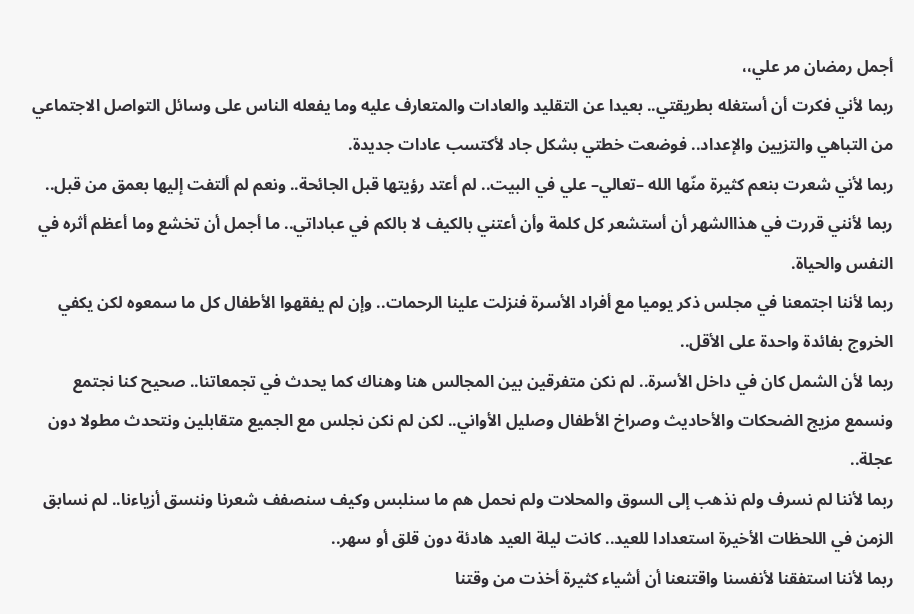أجمل رمضان مر علي،،
ربما لأني فكرت أن أستغله بطريقتي.. بعيدا عن التقليد والعادات والمتعارف عليه وما يفعله الناس على وسائل التواصل الاجتماعي من التباهي والتزيين والإعداد.. فوضعت خطتي بشكل جاد لأكتسب عادات جديدة.
ربما لأني شعرت بنعم كثيرة منّها الله –تعالي– علي في البيت.. لم أعتد رؤيتها قبل الجائحة.. ونعم لم ألتفت إليها بعمق من قبل..
ربما لأنني قررت في هذاالشهر أن أستشعر كل كلمة وأن أعتني بالكيف لا بالكم في عباداتي.. ما أجمل أن تخشع وما أعظم أثره في النفس والحياة.
ربما لأننا اجتمعنا في مجلس ذكر يوميا مع أفراد الأسرة فنزلت علينا الرحمات.. وإن لم يفقهوا الأطفال كل ما سمعوه لكن يكفي الخروج بفائدة واحدة على الأقل..
ربما لأن الشمل كان في داخل الأسرة.. لم نكن متفرقين بين المجالس هنا وهناك كما يحدث في تجمعاتنا.. صحيح كنا نجتمع ونسمع مزيج الضحكات والأحاديث وصراخ الأطفال وصليل الأواني.. لكن لم نكن نجلس مع الجميع متقابلين ونتحدث مطولا دون عجلة..
ربما لأننا لم نسرف ولم نذهب إلى السوق والمحلات ولم نحمل هم ما سنلبس وكيف سنصفف شعرنا وننسق أزياءنا.. لم نسابق الزمن في اللحظات الأخيرة استعدادا للعيد.. كانت ليلة العيد هادئة دون قلق أو سهر..
ربما لأننا استفقنا لأنفسنا واقتنعنا أن أشياء كثيرة أخذت من وقتنا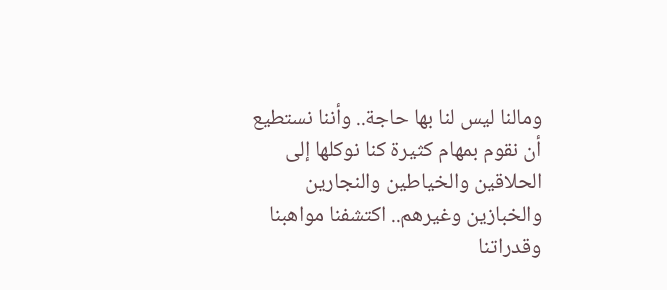ومالنا ليس لنا بها حاجة.. وأننا نستطيع أن نقوم بمهام كثيرة كنا نوكلها إلى الحلاقين والخياطين والنجارين والخبازين وغيرهم.. اكتشفنا مواهبنا وقدراتنا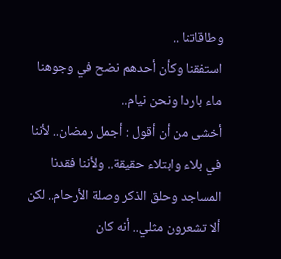وطاقاتنا ..
استفقنا وكأن أحدهم نضح في وجوهنا ماء باردا ونحن نيام..
أخشى من أن أقول : أجمل رمضان.. لأننا في بلاء وابتلاء حقيقة.. ولأننا فقدنا المساجد وحلق الذكر وصلة الأرحام.. لكن ألا تشعرون مثلي.. أنه كان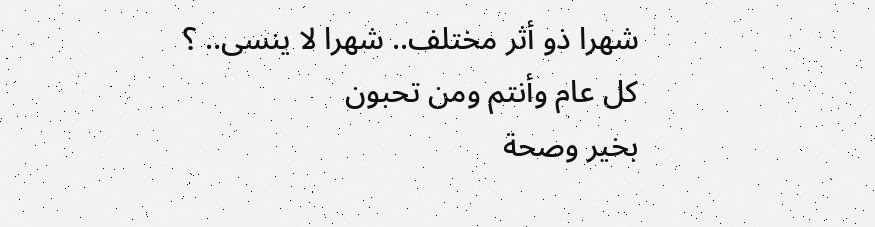شهرا ذو أثر مختلف.. شهرا لا ينسى.. ؟
كل عام وأنتم ومن تحبون
بخير وصحة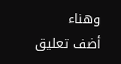وهناء
أضف تعليق